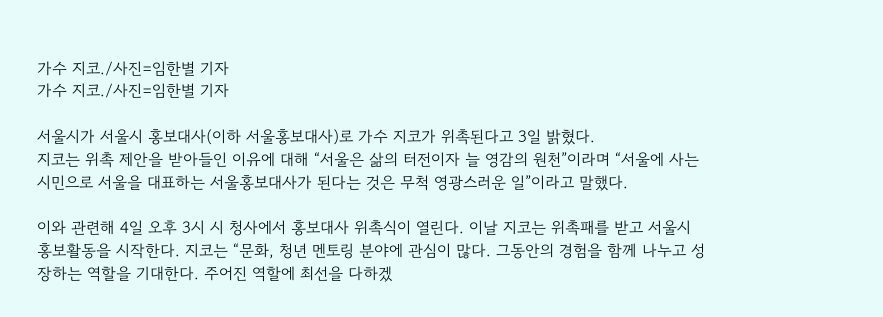가수 지코./사진=임한별 기자
가수 지코./사진=임한별 기자

서울시가 서울시 홍보대사(이하 서울홍보대사)로 가수 지코가 위촉된다고 3일 밝혔다.
지코는 위촉 제안을 받아들인 이유에 대해 “서울은 삶의 터전이자 늘 영감의 원천”이라며 “서울에 사는 시민으로 서울을 대표하는 서울홍보대사가 된다는 것은 무척 영광스러운 일”이라고 말했다.

이와 관련해 4일 오후 3시 시 청사에서 홍보대사 위촉식이 열린다. 이날 지코는 위촉패를 받고 서울시 홍보활동을 시작한다. 지코는 “문화, 청년 멘토링 분야에 관심이 많다. 그동안의 경험을 함께 나누고 성장하는 역할을 기대한다. 주어진 역할에 최선을 다하겠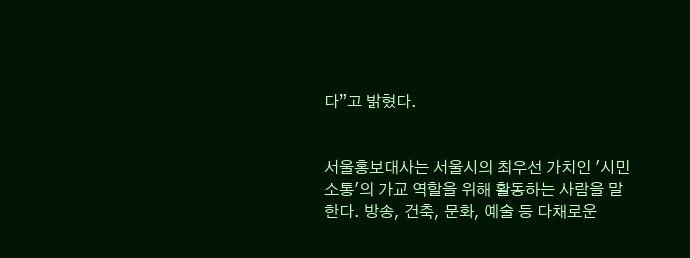다”고 밝혔다.


서울홍보대사는 서울시의 최우선 가치인 '시민소통'의 가교 역할을 위해 활동하는 사람을 말한다. 방송, 건축, 문화, 예술 등 다채로운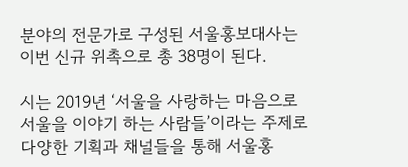분야의 전문가로 구성된 서울홍보대사는 이번 신규 위촉으로 총 38명이 된다.

시는 2019년 ‘서울을 사랑하는 마음으로 서울을 이야기 하는 사람들’이라는 주제로 다양한 기획과 채널들을 통해 서울홍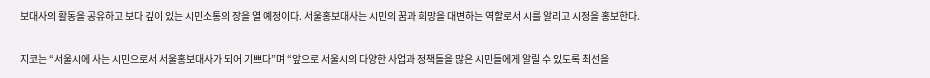보대사의 활동을 공유하고 보다 깊이 있는 시민소통의 장을 열 예정이다. 서울홍보대사는 시민의 꿈과 희망을 대변하는 역할로서 시를 알리고 시정을 홍보한다.

지코는 “서울시에 사는 시민으로서 서울홍보대사가 되어 기쁘다”며 “앞으로 서울시의 다양한 사업과 정책들을 많은 시민들에게 알릴 수 있도록 최선을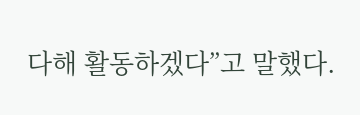다해 활동하겠다”고 말했다.